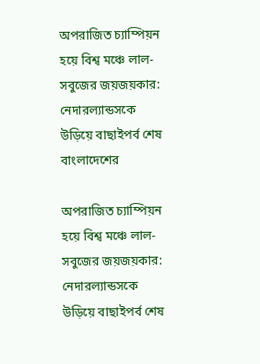অপরাজিত চ্যাম্পিয়ন হয়ে বিশ্ব মঞ্চে লাল-সবুজের জয়জয়কার: নেদারল্যান্ডসকে উড়িয়ে বাছাইপর্ব শেষ বাংলাদেশের

অপরাজিত চ্যাম্পিয়ন হয়ে বিশ্ব মঞ্চে লাল-সবুজের জয়জয়কার: নেদারল্যান্ডসকে উড়িয়ে বাছাইপর্ব শেষ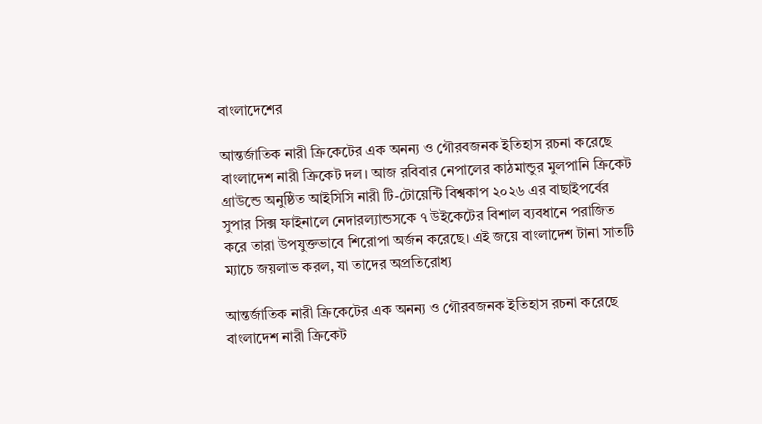বাংলাদেশের

আন্তর্জাতিক নারী ক্রিকেটের এক অনন্য ও গৌরবজনক ইতিহাস রচনা করেছে বাংলাদেশ নারী ক্রিকেট দল। আজ রবিবার নেপালের কাঠমান্ডুর মুলপানি ক্রিকেট গ্রাউন্ডে অনুষ্ঠিত আইসিসি নারী টি-টোয়েন্টি বিশ্বকাপ ২০২৬ এর বাছাইপর্বের সুপার সিক্স ফাইনালে নেদারল্যান্ডসকে ৭ উইকেটের বিশাল ব্যবধানে পরাজিত করে তারা উপযুক্তভাবে শিরোপা অর্জন করেছে। এই জয়ে বাংলাদেশ টানা সাতটি ম্যাচে জয়লাভ করল, যা তাদের অপ্রতিরোধ্য

আন্তর্জাতিক নারী ক্রিকেটের এক অনন্য ও গৌরবজনক ইতিহাস রচনা করেছে বাংলাদেশ নারী ক্রিকেট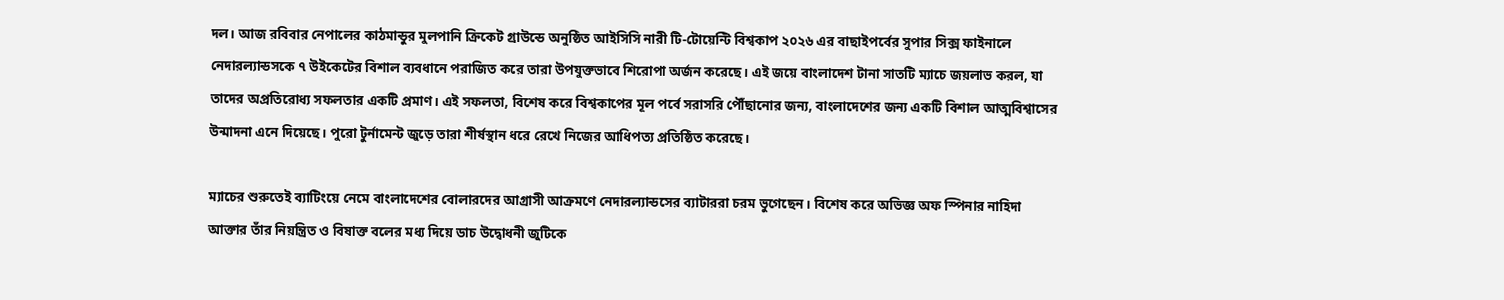দল। আজ রবিবার নেপালের কাঠমান্ডুর মুলপানি ক্রিকেট গ্রাউন্ডে অনুষ্ঠিত আইসিসি নারী টি-টোয়েন্টি বিশ্বকাপ ২০২৬ এর বাছাইপর্বের সুপার সিক্স ফাইনালে নেদারল্যান্ডসকে ৭ উইকেটের বিশাল ব্যবধানে পরাজিত করে তারা উপযুক্তভাবে শিরোপা অর্জন করেছে। এই জয়ে বাংলাদেশ টানা সাতটি ম্যাচে জয়লাভ করল, যা তাদের অপ্রতিরোধ্য সফলতার একটি প্রমাণ। এই সফলতা, বিশেষ করে বিশ্বকাপের মূল পর্বে সরাসরি পৌঁছানোর জন্য, বাংলাদেশের জন্য একটি বিশাল আত্মবিশ্বাসের উন্মাদনা এনে দিয়েছে। পুরো টুর্নামেন্ট জুড়ে তারা শীর্ষস্থান ধরে রেখে নিজের আধিপত্য প্রতিষ্ঠিত করেছে।

ম্যাচের শুরুতেই ব্যাটিংয়ে নেমে বাংলাদেশের বোলারদের আগ্রাসী আক্রমণে নেদারল্যান্ডসের ব্যাটাররা চরম ভুগেছেন। বিশেষ করে অভিজ্ঞ অফ স্পিনার নাহিদা আক্তার তাঁর নিয়ন্ত্রিত ও বিষাক্ত বলের মধ্য দিয়ে ডাচ উদ্বোধনী জুটিকে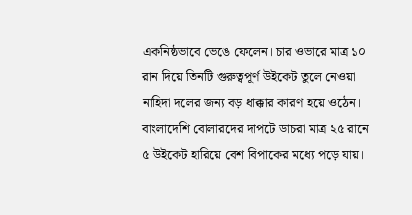একনিষ্ঠভাবে ভেঙে ফেলেন। চার ওভারে মাত্র ১০ রান দিয়ে তিনটি গুরুত্বপূর্ণ উইকেট তুলে নেওয়া নাহিদা দলের জন্য বড় ধাক্কার কারণ হয়ে ওঠেন। বাংলাদেশি বোলারদের দাপটে ডাচরা মাত্র ২৫ রানে ৫ উইকেট হারিয়ে বেশ বিপাকের মধ্যে পড়ে যায়।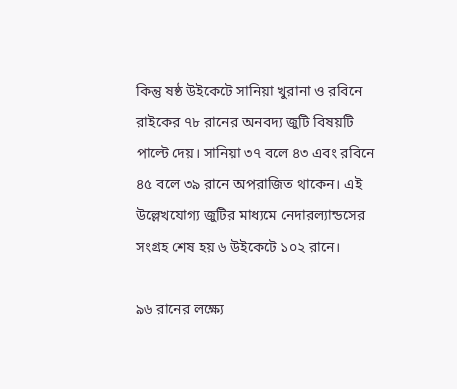কিন্তু ষষ্ঠ উইকেটে সানিয়া খুরানা ও রবিনে রাইকের ৭৮ রানের অনবদ্য জুটি বিষয়টি পাল্টে দেয়। সানিয়া ৩৭ বলে ৪৩ এবং রবিনে ৪৫ বলে ৩৯ রানে অপরাজিত থাকেন। এই উল্লেখযোগ্য জুটির মাধ্যমে নেদারল্যান্ডসের সংগ্রহ শেষ হয় ৬ উইকেটে ১০২ রানে।

৯৬ রানের লক্ষ্যে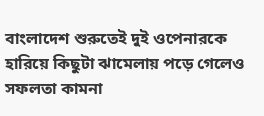বাংলাদেশ শুরুতেই দুই ওপেনারকে হারিয়ে কিছুটা ঝামেলায় পড়ে গেলেও সফলতা কামনা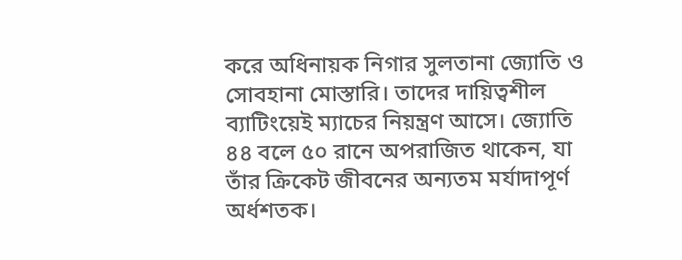করে অধিনায়ক নিগার সুলতানা জ্যোতি ও সোবহানা মোস্তারি। তাদের দায়িত্বশীল ব্যাটিংয়েই ম্যাচের নিয়ন্ত্রণ আসে। জ্যোতি ৪৪ বলে ৫০ রানে অপরাজিত থাকেন, যা তাঁর ক্রিকেট জীবনের অন্যতম মর্যাদাপূর্ণ অর্ধশতক।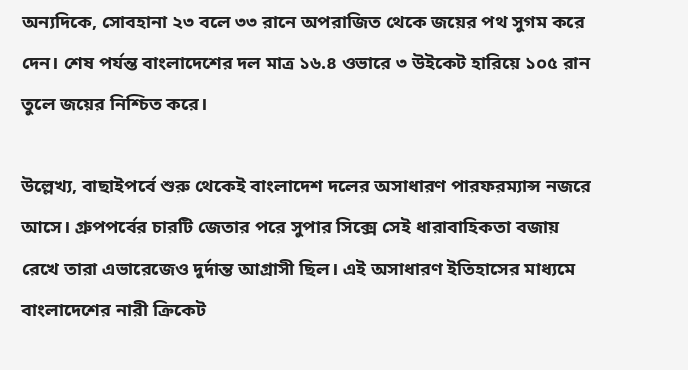অন্যদিকে, সোবহানা ২৩ বলে ৩৩ রানে অপরাজিত থেকে জয়ের পথ সুগম করে দেন। শেষ পর্যন্ত বাংলাদেশের দল মাত্র ১৬.৪ ওভারে ৩ উইকেট হারিয়ে ১০৫ রান তুলে জয়ের নিশ্চিত করে।

উল্লেখ্য, বাছাইপর্বে শুরু থেকেই বাংলাদেশ দলের অসাধারণ পারফরম্যান্স নজরে আসে। গ্রুপপর্বের চারটি জেতার পরে সুপার সিক্সে সেই ধারাবাহিকতা বজায় রেখে তারা এভারেজেও দুর্দান্ত আগ্রাসী ছিল। এই অসাধারণ ইতিহাসের মাধ্যমে বাংলাদেশের নারী ক্রিকেট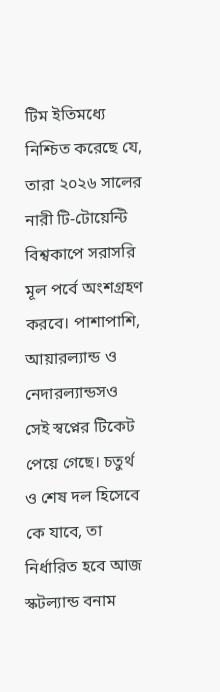টিম ইতিমধ্যে নিশ্চিত করেছে যে, তারা ২০২৬ সালের নারী টি-টোয়েন্টি বিশ্বকাপে সরাসরি মূল পর্বে অংশগ্রহণ করবে। পাশাপাশি, আয়ারল্যান্ড ও নেদারল্যান্ডসও সেই স্বপ্নের টিকেট পেয়ে গেছে। চতুর্থ ও শেষ দল হিসেবে কে যাবে, তা নির্ধারিত হবে আজ স্কটল্যান্ড বনাম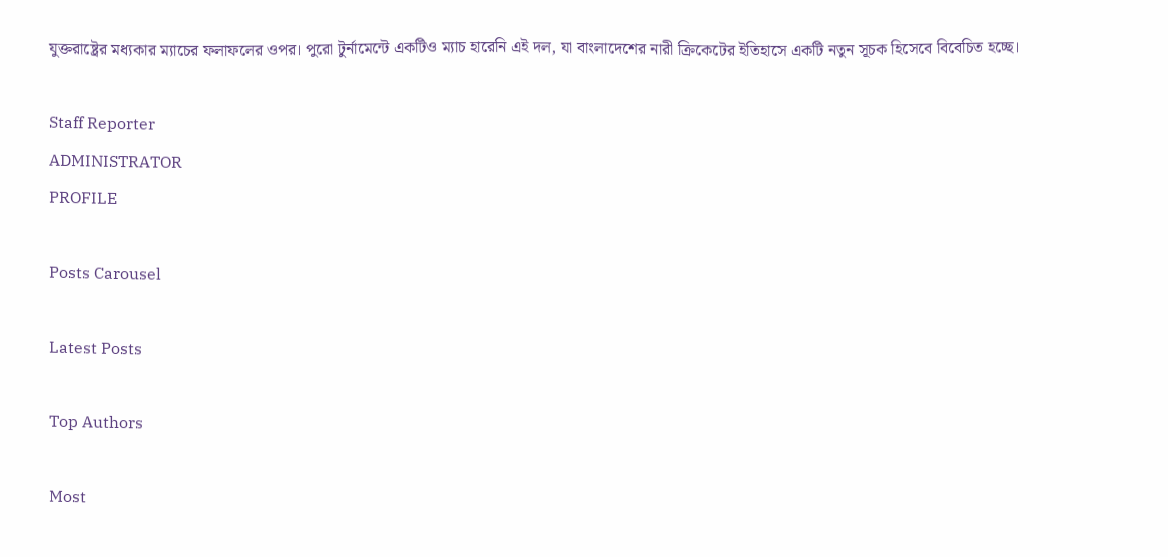যুক্তরাষ্ট্রের মধ্যকার ম্যাচের ফলাফলের ওপর। পুরো টুর্নামেন্টে একটিও ম্যাচ হারেনি এই দল, যা বাংলাদেশের নারী ক্রিকেটের ইতিহাসে একটি নতুন সূচক হিসেবে বিবেচিত হচ্ছে।

Staff Reporter
ADMINISTRATOR
PROFILE

Posts Carousel

Latest Posts

Top Authors

Most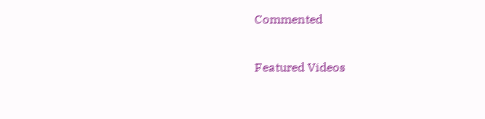Commented

Featured Videos